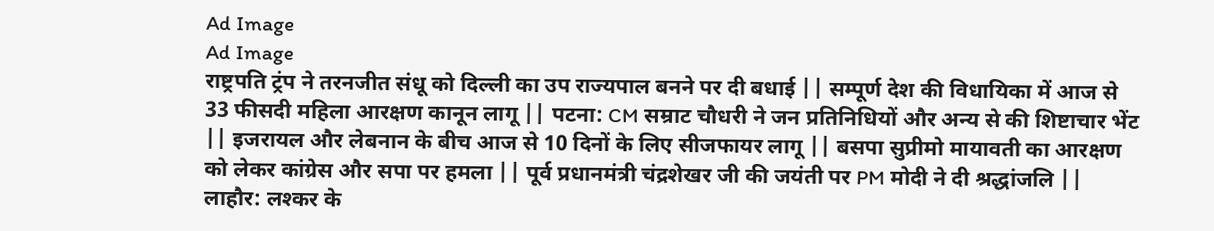Ad Image
Ad Image
राष्ट्रपति ट्रंप ने तरनजीत संधू को दिल्ली का उप राज्यपाल बनने पर दी बधाई || सम्पूर्ण देश की विधायिका में आज से 33 फीसदी महिला आरक्षण कानून लागू || पटना: CM सम्राट चौधरी ने जन प्रतिनिधियों और अन्य से की शिष्टाचार भेंट || इजरायल और लेबनान के बीच आज से 10 दिनों के लिए सीजफायर लागू || बसपा सुप्रीमो मायावती का आरक्षण को लेकर कांग्रेस और सपा पर हमला || पूर्व प्रधानमंत्री चंद्रशेखर जी की जयंती पर PM मोदी ने दी श्रद्धांजलि || लाहौर: लश्कर के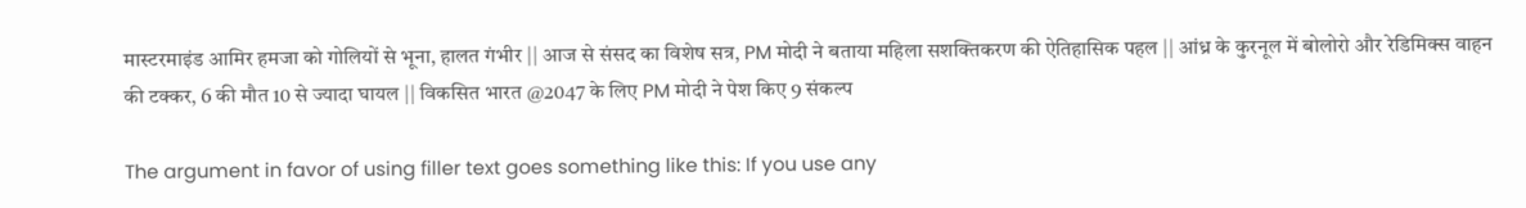मास्टरमाइंड आमिर हमजा को गोलियों से भूना, हालत गंभीर || आज से संसद का विशेष सत्र, PM मोदी ने बताया महिला सशक्तिकरण की ऐतिहासिक पहल || आंध्र के कुरनूल में बोलोरो और रेडिमिक्स वाहन की टक्कर, 6 की मौत 10 से ज्यादा घायल || विकसित भारत @2047 के लिए PM मोदी ने पेश किए 9 संकल्प

The argument in favor of using filler text goes something like this: If you use any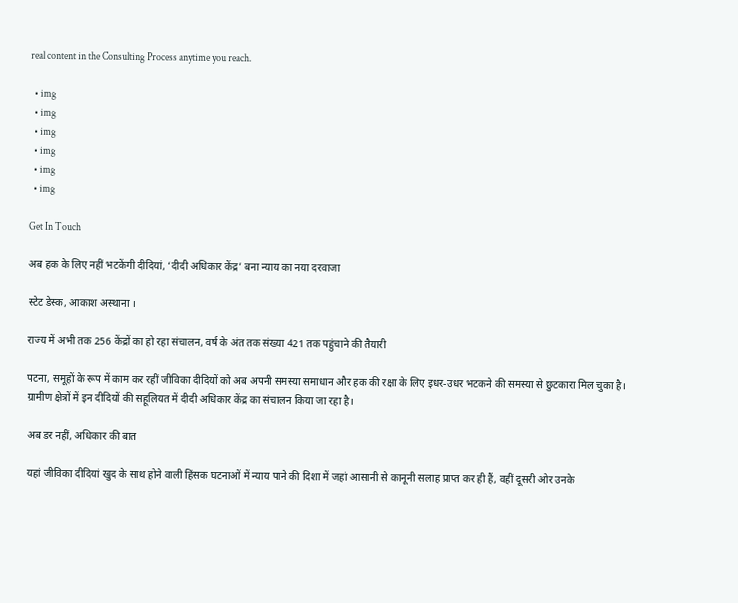real content in the Consulting Process anytime you reach.

  • img
  • img
  • img
  • img
  • img
  • img

Get In Touch

अब हक के लिए नहीं भटकेंगी दीदियां, ‘दीदी अधिकार केंद्र’ बना न्याय का नया दरवाजा

स्टेट डेस्क, आकाश अस्थाना ।

राज्य में अभी तक 256 केंद्रों का हो रहा संचालन, वर्ष के अंत तक संख्या 421 तक पहुंचाने की तैयारी

पटना, समूहों के रूप में काम कर रहीं जीविका दीदियों को अब अपनी समस्या समाधान और हक की रक्षा के लिए इधर-उधर भटकने की समस्या से छुटकारा मिल चुका है। ग्रामीण क्षेत्रों में इन दीदियों की सहूलियत में दीदी अधिकार केंद्र का संचालन किया जा रहा है।

अब डर नहीं, अधिकार की बात

यहां जीविका दीदियां खुद के साथ होने वाली हिंसक घटनाओं में न्याय पाने की दिशा में जहां आसानी से कानूनी सलाह प्राप्त कर ही हैं, वहीं दूसरी ओर उनके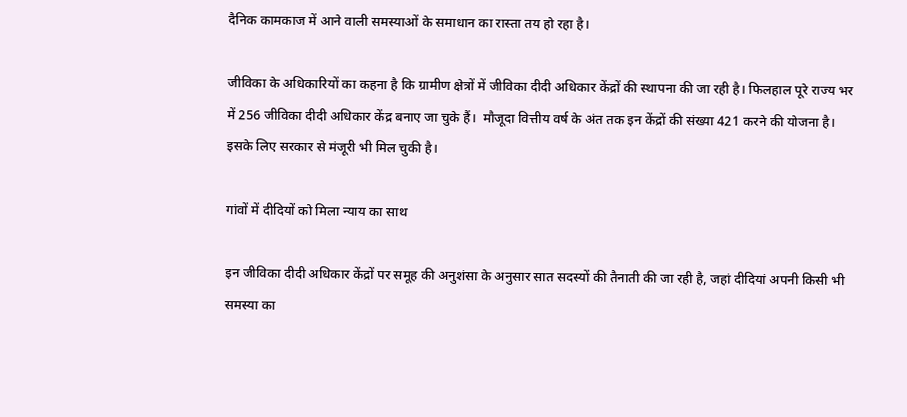दैनिक कामकाज में आने वाली समस्याओं के समाधान का रास्ता तय हो रहा है।

जीविका के अधिकारियों का कहना है कि ग्रामीण क्षेत्रों में जीविका दीदी अधिकार केंद्रों की स्थापना की जा रही है। फिलहाल पूरे राज्य भर में 256 जीविका दीदी अधिकार केंद्र बनाए जा चुके हैं।  मौजूदा वित्तीय वर्ष के अंत तक इन केंद्रों की संख्या 421 करने की योजना है। इसके लिए सरकार से मंजूरी भी मिल चुकी है।

गांवों में दीदियों को मिला न्याय का साथ

इन जीविका दीदी अधिकार केंद्रों पर समूह की अनुशंसा के अनुसार सात सदस्यों की तैनाती की जा रही है, जहां दीदियां अपनी किसी भी समस्या का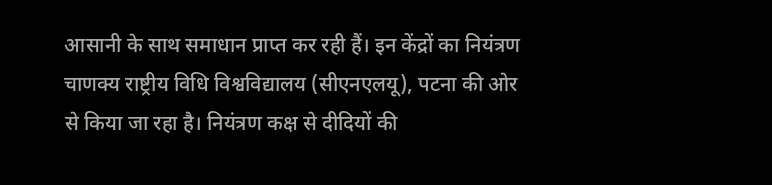आसानी के साथ समाधान प्राप्त कर रही हैं। इन केंद्रों का नियंत्रण चाणक्य राष्ट्रीय विधि विश्वविद्यालय (सीएनएलयू), पटना की ओर से किया जा रहा है। नियंत्रण कक्ष से दीदियों की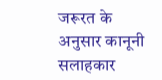जरूरत के अनुसार कानूनी सलाहकार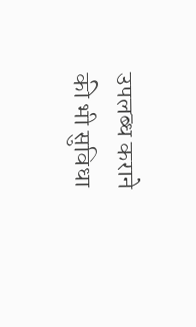उपलब्ध कराने की भी सुविधा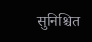सुनिश्चित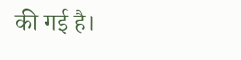की गई है।